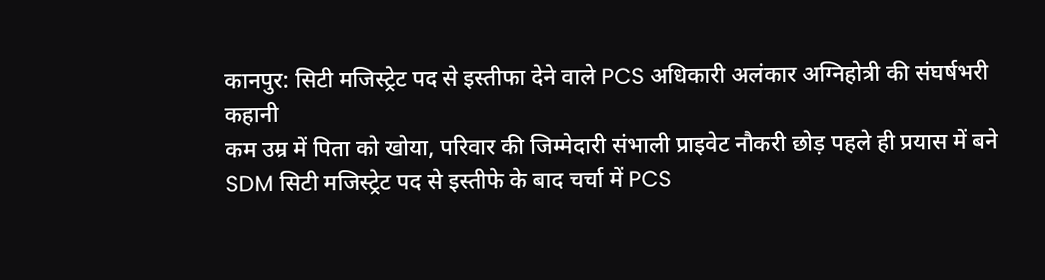कानपुर: सिटी मजिस्ट्रेट पद से इस्तीफा देने वाले PCS अधिकारी अलंकार अग्निहोत्री की संघर्षभरी कहानी
कम उम्र में पिता को खोया, परिवार की जिम्मेदारी संभाली प्राइवेट नौकरी छोड़ पहले ही प्रयास में बने SDM सिटी मजिस्ट्रेट पद से इस्तीफे के बाद चर्चा में PCS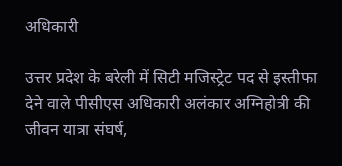अधिकारी

उत्तर प्रदेश के बरेली में सिटी मजिस्ट्रेट पद से इस्तीफा देने वाले पीसीएस अधिकारी अलंकार अग्निहोत्री की जीवन यात्रा संघर्ष,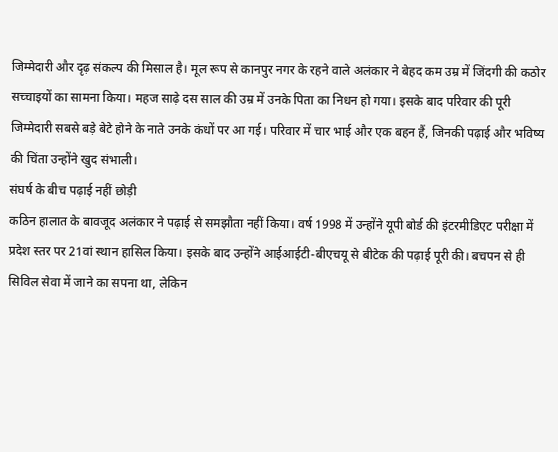जिम्मेदारी और दृढ़ संकल्प की मिसाल है। मूल रूप से कानपुर नगर के रहने वाले अलंकार ने बेहद कम उम्र में जिंदगी की कठोर सच्चाइयों का सामना किया। महज साढ़े दस साल की उम्र में उनके पिता का निधन हो गया। इसके बाद परिवार की पूरी जिम्मेदारी सबसे बड़े बेटे होने के नाते उनके कंधों पर आ गई। परिवार में चार भाई और एक बहन हैं, जिनकी पढ़ाई और भविष्य की चिंता उन्होंने खुद संभाली।
संघर्ष के बीच पढ़ाई नहीं छोड़ी
कठिन हालात के बावजूद अलंकार ने पढ़ाई से समझौता नहीं किया। वर्ष 1998 में उन्होंने यूपी बोर्ड की इंटरमीडिएट परीक्षा में प्रदेश स्तर पर 21वां स्थान हासिल किया। इसके बाद उन्होंने आईआईटी-बीएचयू से बीटेक की पढ़ाई पूरी की। बचपन से ही सिविल सेवा में जाने का सपना था, लेकिन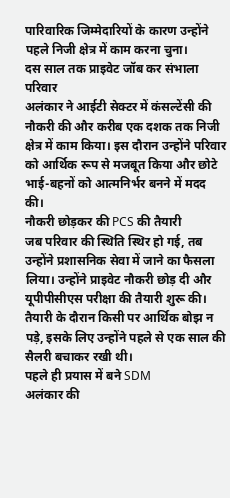पारिवारिक जिम्मेदारियों के कारण उन्होंने पहले निजी क्षेत्र में काम करना चुना।
दस साल तक प्राइवेट जॉब कर संभाला परिवार
अलंकार ने आईटी सेक्टर में कंसल्टेंसी की नौकरी की और करीब एक दशक तक निजी क्षेत्र में काम किया। इस दौरान उन्होंने परिवार को आर्थिक रूप से मजबूत किया और छोटे भाई-बहनों को आत्मनिर्भर बनने में मदद की।
नौकरी छोड़कर की PCS की तैयारी
जब परिवार की स्थिति स्थिर हो गई, तब उन्होंने प्रशासनिक सेवा में जाने का फैसला लिया। उन्होंने प्राइवेट नौकरी छोड़ दी और यूपीपीसीएस परीक्षा की तैयारी शुरू की। तैयारी के दौरान किसी पर आर्थिक बोझ न पड़े, इसके लिए उन्होंने पहले से एक साल की सैलरी बचाकर रखी थी।
पहले ही प्रयास में बने SDM
अलंकार की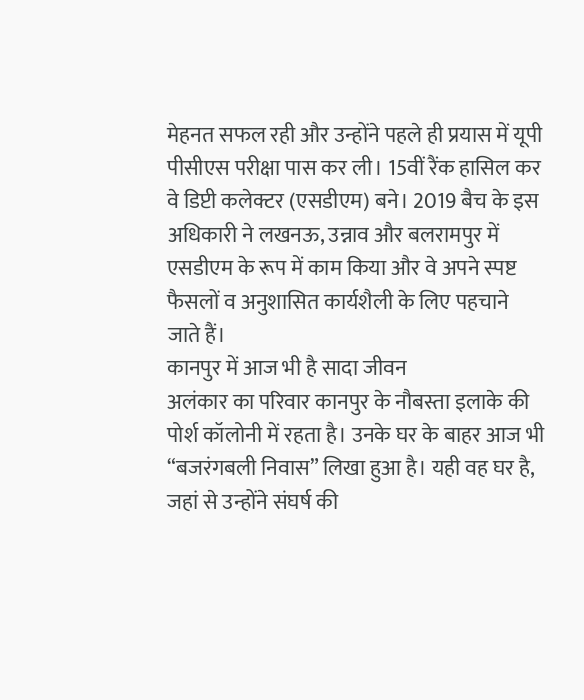मेहनत सफल रही और उन्होंने पहले ही प्रयास में यूपी पीसीएस परीक्षा पास कर ली। 15वीं रैंक हासिल कर वे डिप्टी कलेक्टर (एसडीएम) बने। 2019 बैच के इस अधिकारी ने लखनऊ, उन्नाव और बलरामपुर में एसडीएम के रूप में काम किया और वे अपने स्पष्ट फैसलों व अनुशासित कार्यशैली के लिए पहचाने जाते हैं।
कानपुर में आज भी है सादा जीवन
अलंकार का परिवार कानपुर के नौबस्ता इलाके की पोर्श कॉलोनी में रहता है। उनके घर के बाहर आज भी “बजरंगबली निवास” लिखा हुआ है। यही वह घर है, जहां से उन्होंने संघर्ष की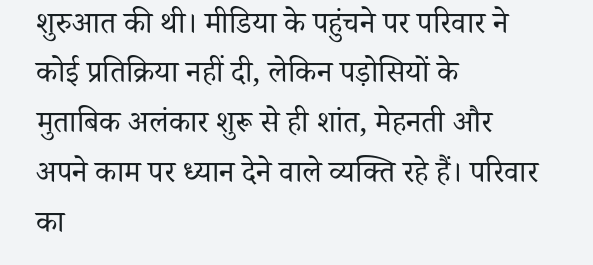शुरुआत की थी। मीडिया के पहुंचने पर परिवार ने कोई प्रतिक्रिया नहीं दी, लेकिन पड़ोसियों के मुताबिक अलंकार शुरू से ही शांत, मेहनती और अपने काम पर ध्यान देने वाले व्यक्ति रहे हैं। परिवार का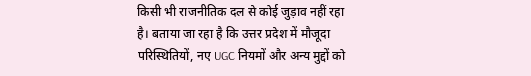किसी भी राजनीतिक दल से कोई जुड़ाव नहीं रहा है। बताया जा रहा है कि उत्तर प्रदेश में मौजूदा परिस्थितियों, नए UGC नियमों और अन्य मुद्दों को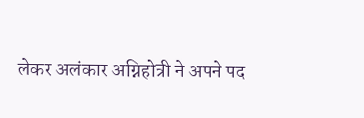लेकर अलंकार अग्निहोत्री ने अपने पद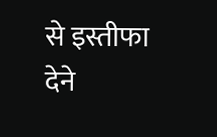से इस्तीफा देने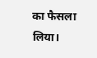का फैसला लिया।